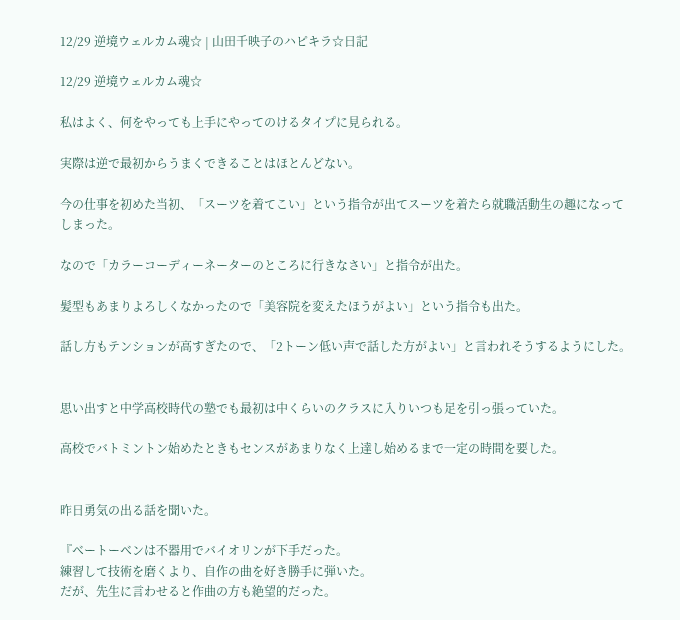12/29 逆境ウェルカム魂☆ | 山田千映子のハピキラ☆日記

12/29 逆境ウェルカム魂☆

私はよく、何をやっても上手にやってのけるタイプに見られる。

実際は逆で最初からうまくできることはほとんどない。

今の仕事を初めた当初、「スーツを着てこい」という指令が出てスーツを着たら就職活動生の趣になってしまった。

なので「カラーコーディーネーターのところに行きなさい」と指令が出た。

髪型もあまりよろしくなかったので「美容院を変えたほうがよい」という指令も出た。

話し方もテンションが高すぎたので、「2トーン低い声で話した方がよい」と言われそうするようにした。


思い出すと中学高校時代の塾でも最初は中くらいのクラスに入りいつも足を引っ張っていた。

高校でバトミントン始めたときもセンスがあまりなく上達し始めるまで一定の時間を要した。


昨日勇気の出る話を聞いた。

『ベートーベンは不器用でバイオリンが下手だった。
練習して技術を磨くより、自作の曲を好き勝手に弾いた。
だが、先生に言わせると作曲の方も絶望的だった。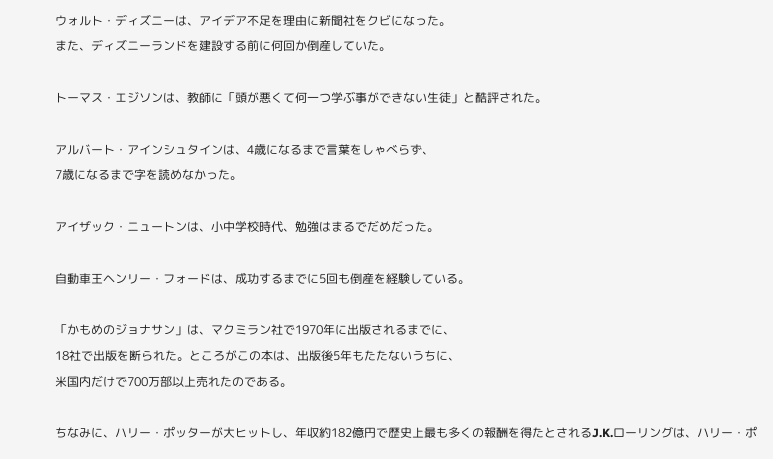ウォルト・ディズニーは、アイデア不足を理由に新聞社をクビになった。
また、ディズニーランドを建設する前に何回か倒産していた。

トーマス・エジソンは、教師に「頭が悪くて何一つ学ぶ事ができない生徒」と酷評された。

アルバート・アインシュタインは、4歳になるまで言葉をしゃべらず、
7歳になるまで字を読めなかった。

アイザック・ニュートンは、小中学校時代、勉強はまるでだめだった。

自動車王ヘンリー・フォードは、成功するまでに5回も倒産を経験している。

「かもめのジョナサン」は、マクミラン社で1970年に出版されるまでに、
18社で出版を断られた。ところがこの本は、出版後5年もたたないうちに、
米国内だけで700万部以上売れたのである。

ちなみに、ハリー・ポッターが大ヒットし、年収約182億円で歴史上最も多くの報酬を得たとされるJ.K.ローリングは、ハリー・ポ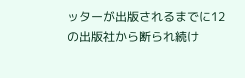ッターが出版されるまでに12の出版社から断られ続け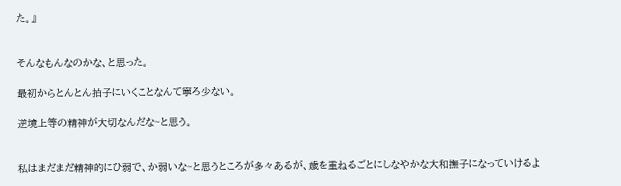た。』


そんなもんなのかな、と思った。

最初からとんとん拍子にいくことなんて寧ろ少ない。

逆境上等の精神が大切なんだな~と思う。


私はまだまだ精神的にひ弱で、か弱いな~と思うところが多々あるが、歳を重ねるごとにしなやかな大和撫子になっていけるよ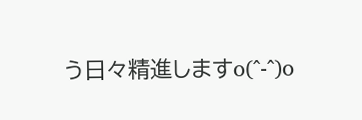う日々精進しますo(^-^)o